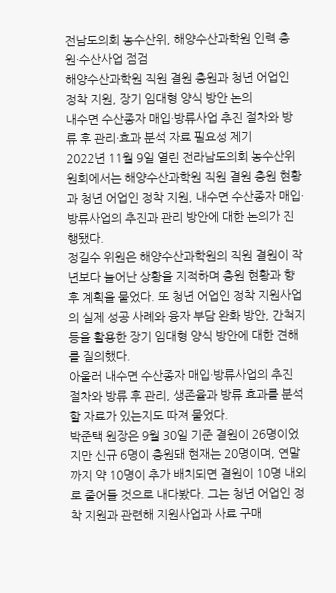전남도의회 농수산위, 해양수산과학원 인력 충원·수산사업 점검
해양수산과학원 직원 결원 충원과 청년 어업인 정착 지원, 장기 임대형 양식 방안 논의
내수면 수산종자 매입·방류사업 추진 절차와 방류 후 관리·효과 분석 자료 필요성 제기
2022년 11월 9일 열린 전라남도의회 농수산위원회에서는 해양수산과학원 직원 결원 충원 현황과 청년 어업인 정착 지원, 내수면 수산종자 매입·방류사업의 추진과 관리 방안에 대한 논의가 진행됐다.
정길수 위원은 해양수산과학원의 직원 결원이 작년보다 늘어난 상황을 지적하며 충원 현황과 향후 계획을 물었다. 또 청년 어업인 정착 지원사업의 실제 성공 사례와 융자 부담 완화 방안, 간척지 등을 활용한 장기 임대형 양식 방안에 대한 견해를 질의했다.
아울러 내수면 수산종자 매입·방류사업의 추진 절차와 방류 후 관리, 생존율과 방류 효과를 분석할 자료가 있는지도 따져 물었다.
박준택 원장은 9월 30일 기준 결원이 26명이었지만 신규 6명이 충원돼 현재는 20명이며, 연말까지 약 10명이 추가 배치되면 결원이 10명 내외로 줄어들 것으로 내다봤다. 그는 청년 어업인 정착 지원과 관련해 지원사업과 사료 구매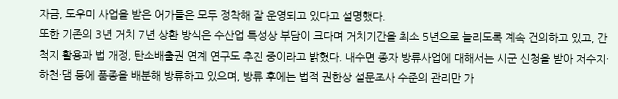자금, 도우미 사업을 받은 어가들은 모두 정착해 잘 운영되고 있다고 설명했다.
또한 기존의 3년 거치 7년 상환 방식은 수산업 특성상 부담이 크다며 거치기간을 최소 5년으로 늘리도록 계속 건의하고 있고, 간척지 활용과 법 개정, 탄소배출권 연계 연구도 추진 중이라고 밝혔다. 내수면 종자 방류사업에 대해서는 시군 신청을 받아 저수지·하천·댐 등에 품종을 배분해 방류하고 있으며, 방류 후에는 법적 권한상 설문조사 수준의 관리만 가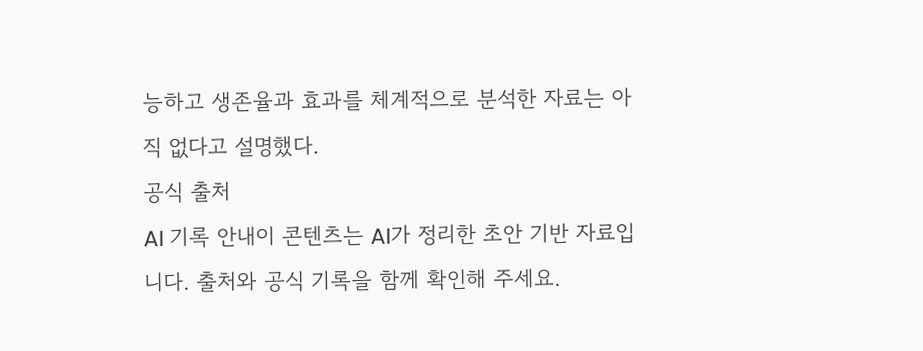능하고 생존율과 효과를 체계적으로 분석한 자료는 아직 없다고 설명했다.
공식 출처
AI 기록 안내이 콘텐츠는 AI가 정리한 초안 기반 자료입니다. 출처와 공식 기록을 함께 확인해 주세요.